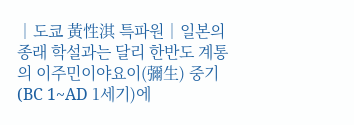│도쿄 黃性淇 특파원│일본의 종래 학설과는 달리 한반도 계통의 이주민이야요이(彌生) 중기(BC 1~AD 1세기)에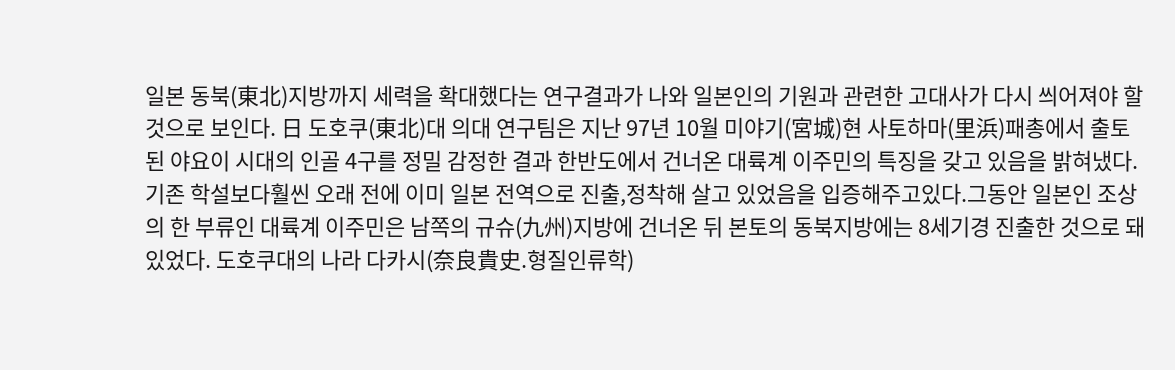일본 동북(東北)지방까지 세력을 확대했다는 연구결과가 나와 일본인의 기원과 관련한 고대사가 다시 씌어져야 할 것으로 보인다. 日 도호쿠(東北)대 의대 연구팀은 지난 97년 10월 미야기(宮城)현 사토하마(里浜)패총에서 출토된 야요이 시대의 인골 4구를 정밀 감정한 결과 한반도에서 건너온 대륙계 이주민의 특징을 갖고 있음을 밝혀냈다.기존 학설보다훨씬 오래 전에 이미 일본 전역으로 진출,정착해 살고 있었음을 입증해주고있다.그동안 일본인 조상의 한 부류인 대륙계 이주민은 남쪽의 규슈(九州)지방에 건너온 뒤 본토의 동북지방에는 8세기경 진출한 것으로 돼 있었다. 도호쿠대의 나라 다카시(奈良貴史.형질인류학)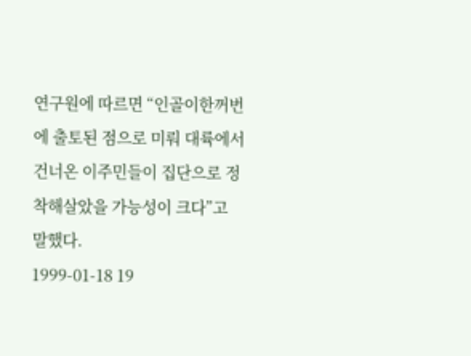연구원에 따르면 “인골이한꺼번에 출토된 점으로 미뤄 대륙에서 건너온 이주민들이 집단으로 정착해살았을 가능성이 크다”고 말했다.
1999-01-18 19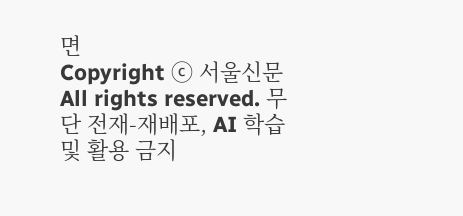면
Copyright ⓒ 서울신문 All rights reserved. 무단 전재-재배포, AI 학습 및 활용 금지